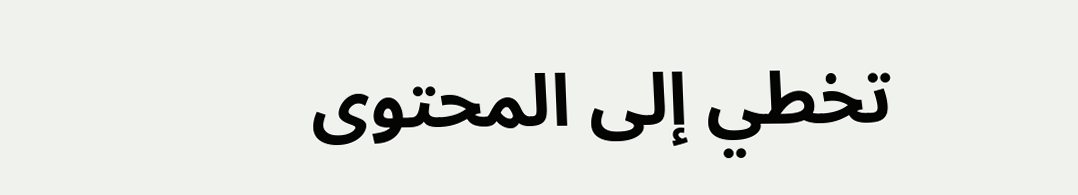تخطي إلى المحتوى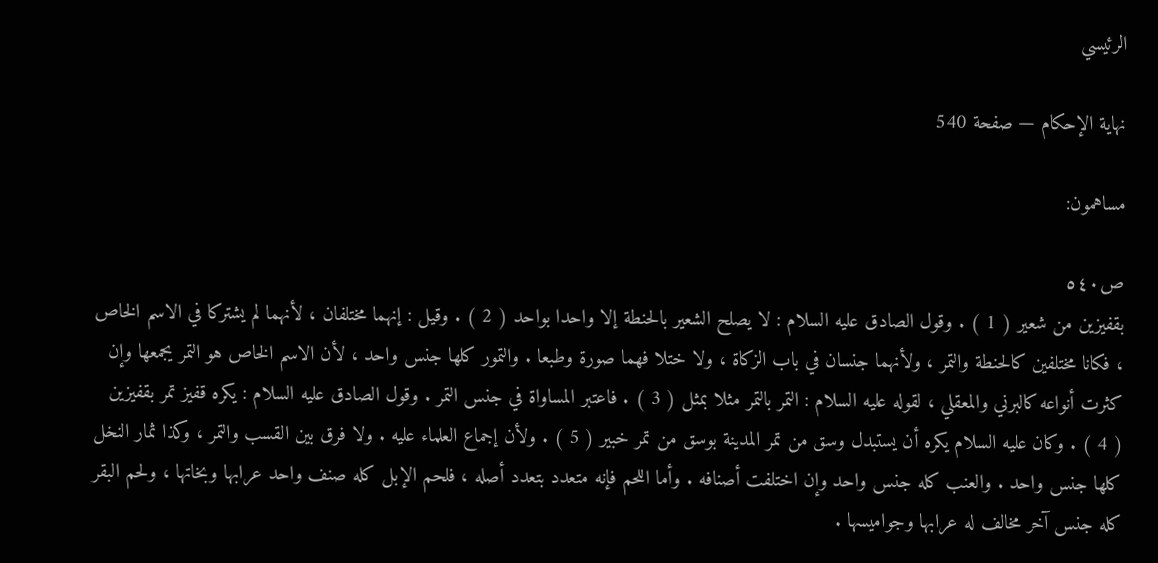الرئيسي

نهاية الإحكام — صفحة 540

مساهمون:

ص٥٤٠
بقفيزين من شعير ( 1 ) . وقول الصادق عليه السلام : لا يصلح الشعير بالحنطة إلا واحدا بواحد ( 2 ) . وقيل : إنهما مختلفان ، لأنهما لم يشتركا في الاسم الخاص ، فكانا مختلفين كالحنطة والتمر ، ولأنهما جنسان في باب الزكاة ، ولا ختلا فهما صورة وطبعا . والتمور كلها جنس واحد ، لأن الاسم الخاص هو التمر يجمعها وإن كثرت أنواعه كالبرني والمعقلي ، لقوله عليه السلام : التمر بالتمر مثلا بمثل ( 3 ) . فاعتبر المساواة في جنس التمر . وقول الصادق عليه السلام : يكره قفيز تمر بقفيزين ( 4 ) . وكان عليه السلام يكره أن يستبدل وسق من تمر المدينة بوسق من تمر خبير ( 5 ) . ولأن إجماع العلماء عليه . ولا فرق بين القسب والتمر ، وكذا ثمار النخل كلها جنس واحد . والعنب كله جنس واحد وإن اختلفت أصنافه . وأما اللحم فإنه متعدد بتعدد أصله ، فلحم الإبل كله صنف واحد عرابها وبخاتها ، ولحم البقر كله جنس آخر مخالف له عرابها وجواميسها .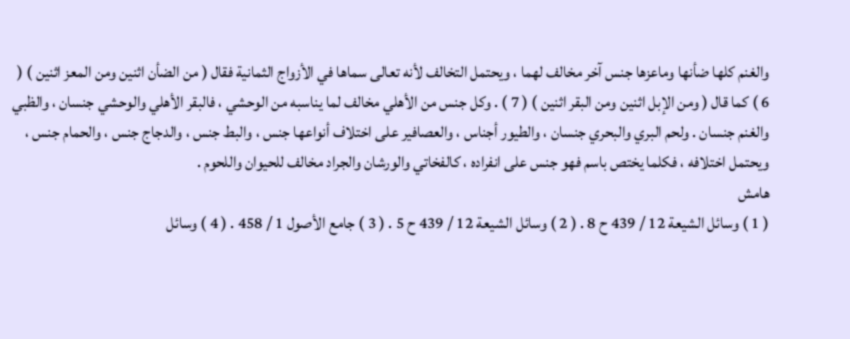والغنم كلها ضأنها وماعزها جنس آخر مخالف لهما ، ويحتمل التخالف لأنه تعالى سماها في الأزواج الثمانية فقال ( من الضأن اثنين ومن المعز اثنين ) ( 6 ) كما قال ( ومن الإبل اثنين ومن البقر اثنين ) ( 7 ) . وكل جنس من الأهلي مخالف لما يناسبه من الوحشي ، فالبقر الأهلي والوحشي جنسان ، والظبي والغنم جنسان . ولحم البري والبحري جنسان ، والطيور أجناس ، والعصافير على اختلاف أنواعها جنس ، والبط جنس ، والدجاج جنس ، والحمام جنس ، ويحتمل اختلافه ، فكلما يختص باسم فهو جنس على انفراده ، كالفخاتي والورشان والجراد مخالف للحيوان واللحوم .
هامش
( 1 ) وسائل الشيعة 12 / 439 ح 8 . ( 2 ) وسائل الشيعة 12 / 439 ح 5 . ( 3 ) جامع الأصول 1 / 458 . ( 4 ) وسائل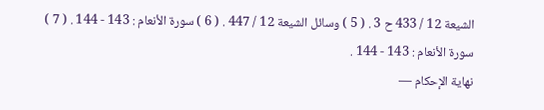الشيعة 12 / 433 ح 3 . ( 5 ) وسائل الشيعة 12 / 447 . ( 6 ) سورة الأنعام : 143 - 144 . ( 7 ) سورة الأنعام : 143 - 144 .
نهاية الإحكام —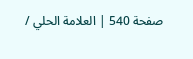صفحة 540 | العلامة الحلي /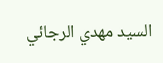السيد مهدي الرجائي